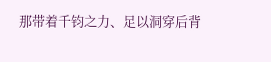那带着千钧之力、足以洞穿后背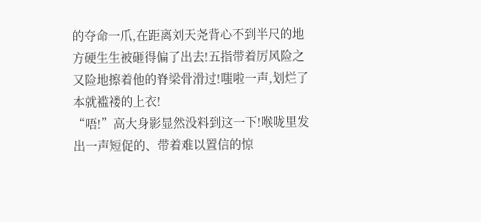的夺命一爪,在距离刘天尧背心不到半尺的地方硬生生被砸得偏了出去!五指带着厉风险之又险地擦着他的脊梁骨滑过!嗤啦一声,划烂了本就褴褛的上衣!
“唔!”高大身影显然没料到这一下!喉咙里发出一声短促的、带着难以置信的惊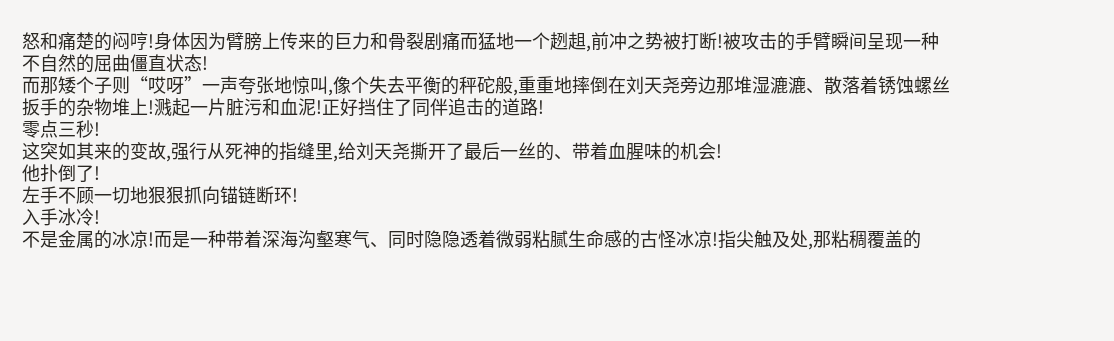怒和痛楚的闷哼!身体因为臂膀上传来的巨力和骨裂剧痛而猛地一个趔趄,前冲之势被打断!被攻击的手臂瞬间呈现一种不自然的屈曲僵直状态!
而那矮个子则“哎呀”一声夸张地惊叫,像个失去平衡的秤砣般,重重地摔倒在刘天尧旁边那堆湿漉漉、散落着锈蚀螺丝扳手的杂物堆上!溅起一片脏污和血泥!正好挡住了同伴追击的道路!
零点三秒!
这突如其来的变故,强行从死神的指缝里,给刘天尧撕开了最后一丝的、带着血腥味的机会!
他扑倒了!
左手不顾一切地狠狠抓向锚链断环!
入手冰冷!
不是金属的冰凉!而是一种带着深海沟壑寒气、同时隐隐透着微弱粘腻生命感的古怪冰凉!指尖触及处,那粘稠覆盖的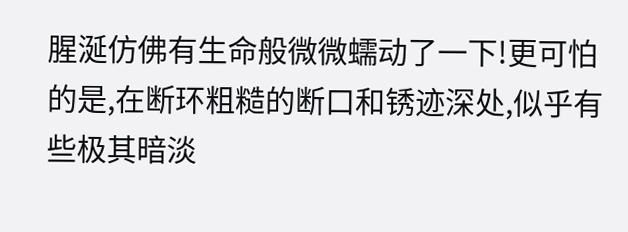腥涎仿佛有生命般微微蠕动了一下!更可怕的是,在断环粗糙的断口和锈迹深处,似乎有些极其暗淡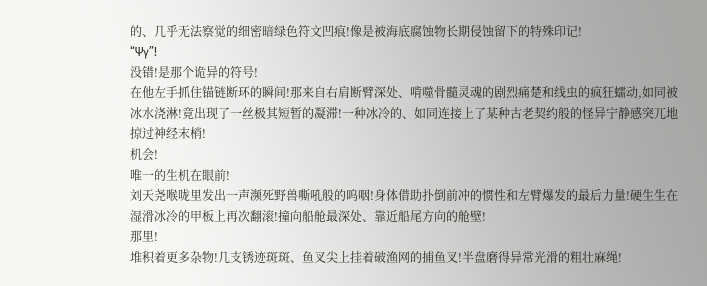的、几乎无法察觉的细密暗绿色符文凹痕!像是被海底腐蚀物长期侵蚀留下的特殊印记!
“Ψγ”!
没错!是那个诡异的符号!
在他左手抓住锚链断环的瞬间!那来自右肩断臂深处、啃噬骨髓灵魂的剧烈痛楚和线虫的疯狂蠕动,如同被冰水浇淋!竟出现了一丝极其短暂的凝滞!一种冰冷的、如同连接上了某种古老契约般的怪异宁静感突兀地掠过神经末梢!
机会!
唯一的生机在眼前!
刘天尧喉咙里发出一声濒死野兽嘶吼般的呜咽!身体借助扑倒前冲的惯性和左臂爆发的最后力量!硬生生在湿滑冰冷的甲板上再次翻滚!撞向船舱最深处、靠近船尾方向的舱壁!
那里!
堆积着更多杂物!几支锈迹斑斑、鱼叉尖上挂着破渔网的捕鱼叉!半盘磨得异常光滑的粗壮麻绳!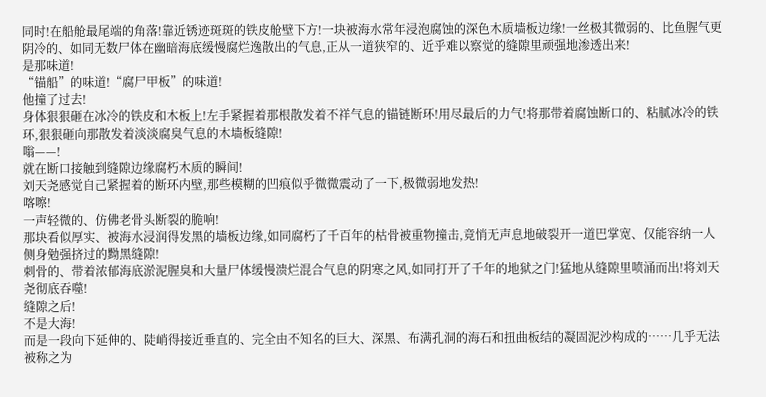同时!在船舱最尾端的角落!靠近锈迹斑斑的铁皮舱壁下方!一块被海水常年浸泡腐蚀的深色木质墙板边缘!一丝极其微弱的、比鱼腥气更阴冷的、如同无数尸体在幽暗海底缓慢腐烂逸散出的气息,正从一道狭窄的、近乎难以察觉的缝隙里顽强地渗透出来!
是那味道!
“锚船”的味道!“腐尸甲板”的味道!
他撞了过去!
身体狠狠砸在冰冷的铁皮和木板上!左手紧握着那根散发着不祥气息的锚链断环!用尽最后的力气!将那带着腐蚀断口的、粘腻冰冷的铁环,狠狠砸向那散发着淡淡腐臭气息的木墙板缝隙!
嗡——!
就在断口接触到缝隙边缘腐朽木质的瞬间!
刘天尧感觉自己紧握着的断环内壁,那些模糊的凹痕似乎微微震动了一下,极微弱地发热!
喀嚓!
一声轻微的、仿佛老骨头断裂的脆响!
那块看似厚实、被海水浸润得发黑的墙板边缘,如同腐朽了千百年的枯骨被重物撞击,竟悄无声息地破裂开一道巴掌宽、仅能容纳一人侧身勉强挤过的黝黑缝隙!
刺骨的、带着浓郁海底淤泥腥臭和大量尸体缓慢溃烂混合气息的阴寒之风,如同打开了千年的地狱之门!猛地从缝隙里喷涌而出!将刘天尧彻底吞噬!
缝隙之后!
不是大海!
而是一段向下延伸的、陡峭得接近垂直的、完全由不知名的巨大、深黑、布满孔洞的海石和扭曲板结的凝固泥沙构成的……几乎无法被称之为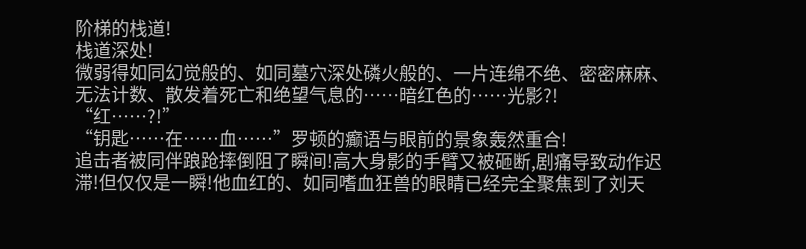阶梯的栈道!
栈道深处!
微弱得如同幻觉般的、如同墓穴深处磷火般的、一片连绵不绝、密密麻麻、无法计数、散发着死亡和绝望气息的……暗红色的……光影?!
“红……?!”
“钥匙……在……血……”罗顿的癫语与眼前的景象轰然重合!
追击者被同伴踉跄摔倒阻了瞬间!高大身影的手臂又被砸断,剧痛导致动作迟滞!但仅仅是一瞬!他血红的、如同嗜血狂兽的眼睛已经完全聚焦到了刘天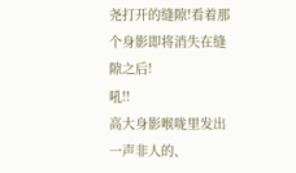尧打开的缝隙!看着那个身影即将消失在缝隙之后!
吼!!
高大身影喉咙里发出一声非人的、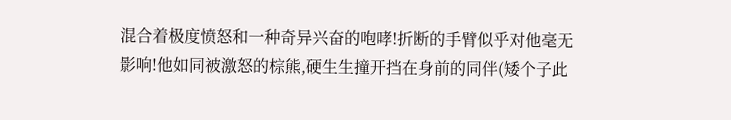混合着极度愤怒和一种奇异兴奋的咆哮!折断的手臂似乎对他毫无影响!他如同被激怒的棕熊,硬生生撞开挡在身前的同伴(矮个子此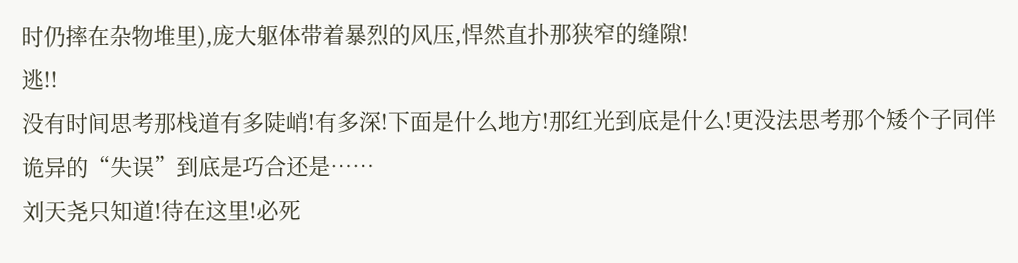时仍摔在杂物堆里),庞大躯体带着暴烈的风压,悍然直扑那狭窄的缝隙!
逃!!
没有时间思考那栈道有多陡峭!有多深!下面是什么地方!那红光到底是什么!更没法思考那个矮个子同伴诡异的“失误”到底是巧合还是……
刘天尧只知道!待在这里!必死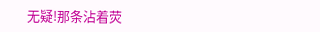无疑!那条沾着荧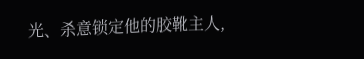光、杀意锁定他的胶靴主人,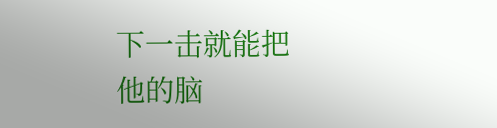下一击就能把他的脑